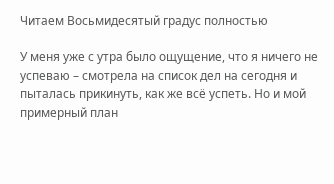Читаем Восьмидесятый градус полностью

У меня уже с утра было ощущение, что я ничего не успеваю – смотрела на список дел на сегодня и пыталась прикинуть, как же всё успеть. Но и мой примерный план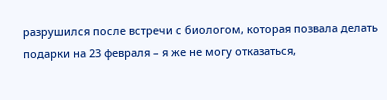разрушился после встречи с биологом, которая позвала делать подарки на 23 февраля – я же не могу отказаться,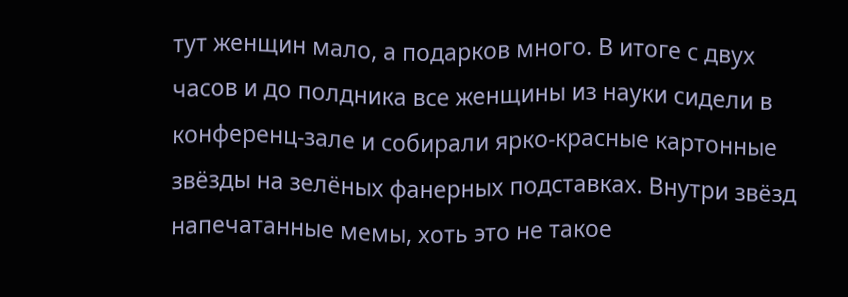тут женщин мало, а подарков много. В итоге с двух часов и до полдника все женщины из науки сидели в конференц-зале и собирали ярко-красные картонные звёзды на зелёных фанерных подставках. Внутри звёзд напечатанные мемы, хоть это не такое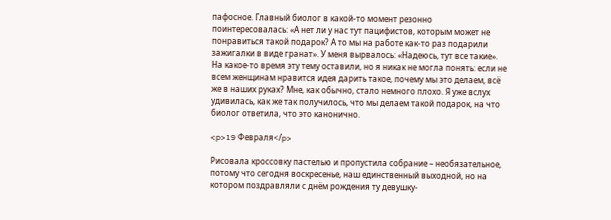пафосное. Главный биолог в какой-то момент резонно поинтересовалась: «А нет ли у нас тут пацифистов, которым может не понравиться такой подарок? А то мы на работе как-то раз подарили зажигалки в виде гранат». У меня вырвалось: «Надеюсь, тут все такие». На какое-то время эту тему оставили, но я никак не могла понять: если не всем женщинам нравится идея дарить такое, почему мы это делаем, всё же в наших руках? Мне, как обычно, стало немного плохо. Я уже вслух удивилась, как же так получилось, что мы делаем такой подарок, на что биолог ответила, что это канонично.

<p>19 Февраля</p>

Рисовала кроссовку пастелью и пропустила собрание – необязательное, потому что сегодня воскресенье, наш единственный выходной, но на котором поздравляли с днём рождения ту девушку-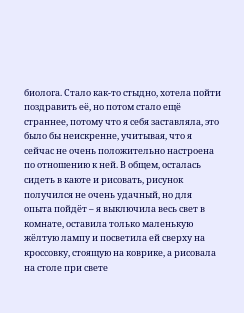биолога. Стало как-то стыдно, хотела пойти поздравить её, но потом стало ещё страннее, потому что я себя заставляла, это было бы неискренне, учитывая, что я сейчас не очень положительно настроена по отношению к ней. В общем, осталась сидеть в каюте и рисовать, рисунок получился не очень удачный, но для опыта пойдёт – я выключила весь свет в комнате, оставила только маленькую жёлтую лампу и посветила ей сверху на кроссовку, стоящую на коврике, а рисовала на столе при свете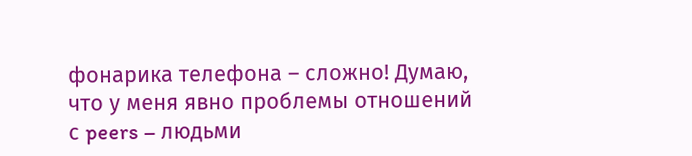фонарика телефона – сложно! Думаю, что у меня явно проблемы отношений с peers – людьми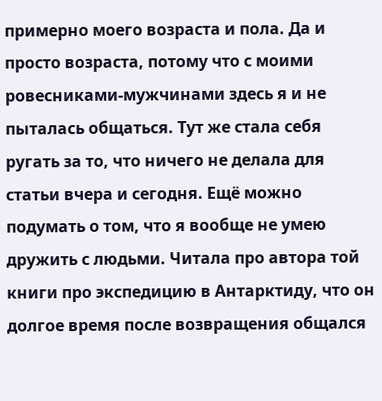примерно моего возраста и пола. Да и просто возраста, потому что с моими ровесниками-мужчинами здесь я и не пыталась общаться. Тут же стала себя ругать за то, что ничего не делала для статьи вчера и сегодня. Ещё можно подумать о том, что я вообще не умею дружить с людьми. Читала про автора той книги про экспедицию в Антарктиду, что он долгое время после возвращения общался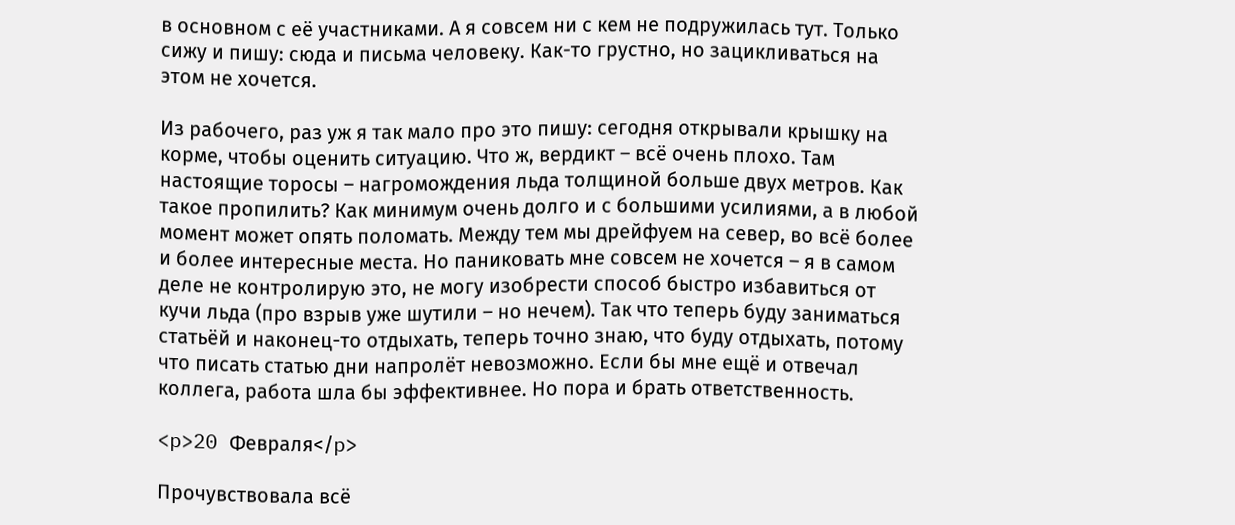в основном с её участниками. А я совсем ни с кем не подружилась тут. Только сижу и пишу: сюда и письма человеку. Как-то грустно, но зацикливаться на этом не хочется.

Из рабочего, раз уж я так мало про это пишу: сегодня открывали крышку на корме, чтобы оценить ситуацию. Что ж, вердикт – всё очень плохо. Там настоящие торосы – нагромождения льда толщиной больше двух метров. Как такое пропилить? Как минимум очень долго и с большими усилиями, а в любой момент может опять поломать. Между тем мы дрейфуем на север, во всё более и более интересные места. Но паниковать мне совсем не хочется – я в самом деле не контролирую это, не могу изобрести способ быстро избавиться от кучи льда (про взрыв уже шутили – но нечем). Так что теперь буду заниматься статьёй и наконец-то отдыхать, теперь точно знаю, что буду отдыхать, потому что писать статью дни напролёт невозможно. Если бы мне ещё и отвечал коллега, работа шла бы эффективнее. Но пора и брать ответственность.

<p>20 Февраля</p>

Прочувствовала всё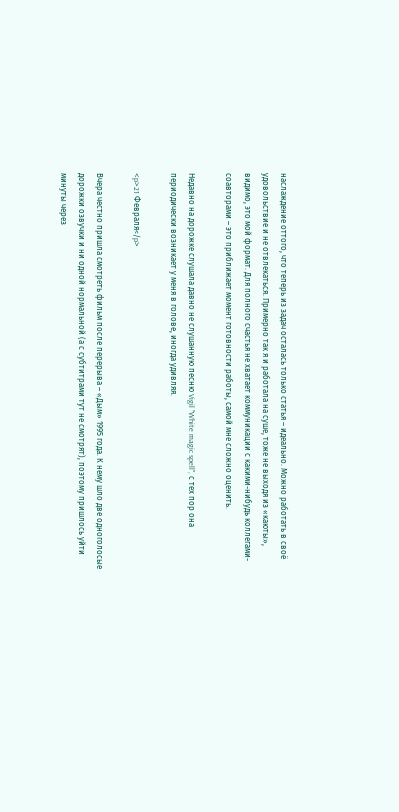наслаждение оттого, что теперь из задач осталась только статья – идеально. Можно работать в своё удовольствие и не отвлекаться. Примерно так я и работала на суше, тоже не выходя из «каюты», видимо, это мой формат. Для полного счастья не хватает коммуникации с какими-нибудь коллегами-соавторами – это приближает момент готовности работы, самой мне сложно оценить.

Недавно на дорожке слушала давно не слушанную песню Vigil "White magic spell", с тех пор она периодически возникает у меня в голове, иногда удивляя.

<p>21 Февраля</p>

Вчера честно пришла смотреть фильм после перерыва – «Дым» 1995 года. К нему шло две одноголосые дорожки озвучки и ни одной нормальной (а с субтитрами тут не смотрят), поэтому пришлось уйти минуты через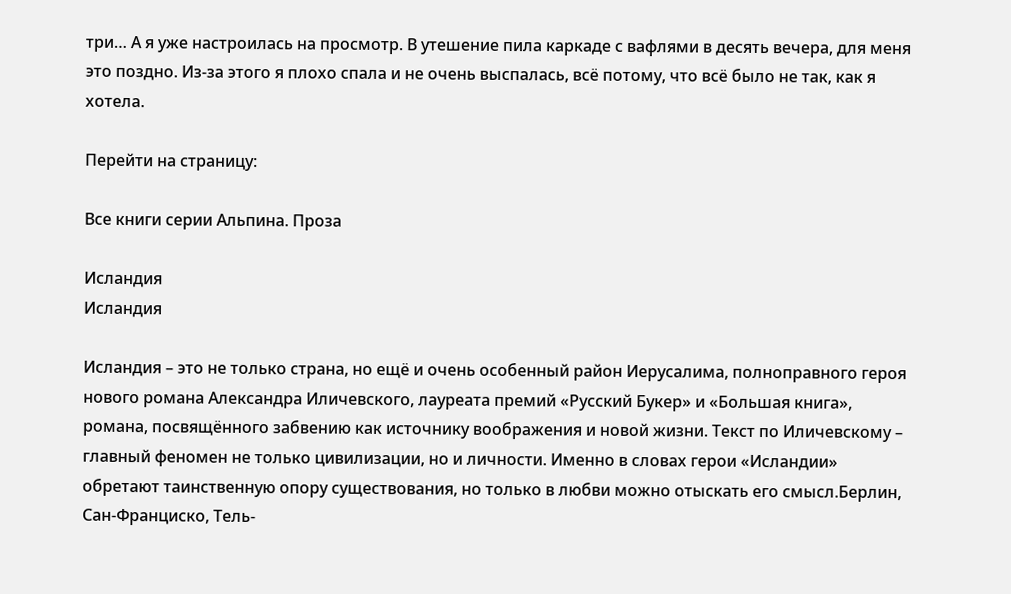три… А я уже настроилась на просмотр. В утешение пила каркаде с вафлями в десять вечера, для меня это поздно. Из-за этого я плохо спала и не очень выспалась, всё потому, что всё было не так, как я хотела.

Перейти на страницу:

Все книги серии Альпина. Проза

Исландия
Исландия

Исландия – это не только страна, но ещё и очень особенный район Иерусалима, полноправного героя нового романа Александра Иличевского, лауреата премий «Русский Букер» и «Большая книга», романа, посвящённого забвению как источнику воображения и новой жизни. Текст по Иличевскому – главный феномен не только цивилизации, но и личности. Именно в словах герои «Исландии» обретают таинственную опору существования, но только в любви можно отыскать его смысл.Берлин, Сан-Франциско, Тель-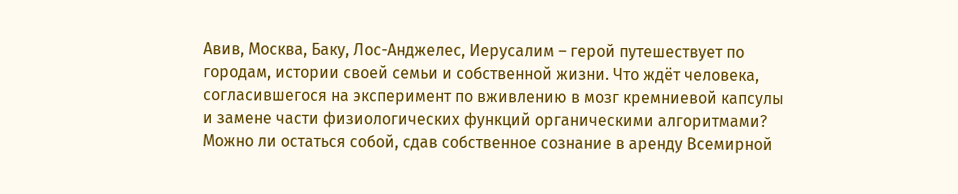Авив, Москва, Баку, Лос-Анджелес, Иерусалим – герой путешествует по городам, истории своей семьи и собственной жизни. Что ждёт человека, согласившегося на эксперимент по вживлению в мозг кремниевой капсулы и замене части физиологических функций органическими алгоритмами? Можно ли остаться собой, сдав собственное сознание в аренду Всемирной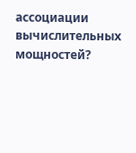ассоциации вычислительных мощностей?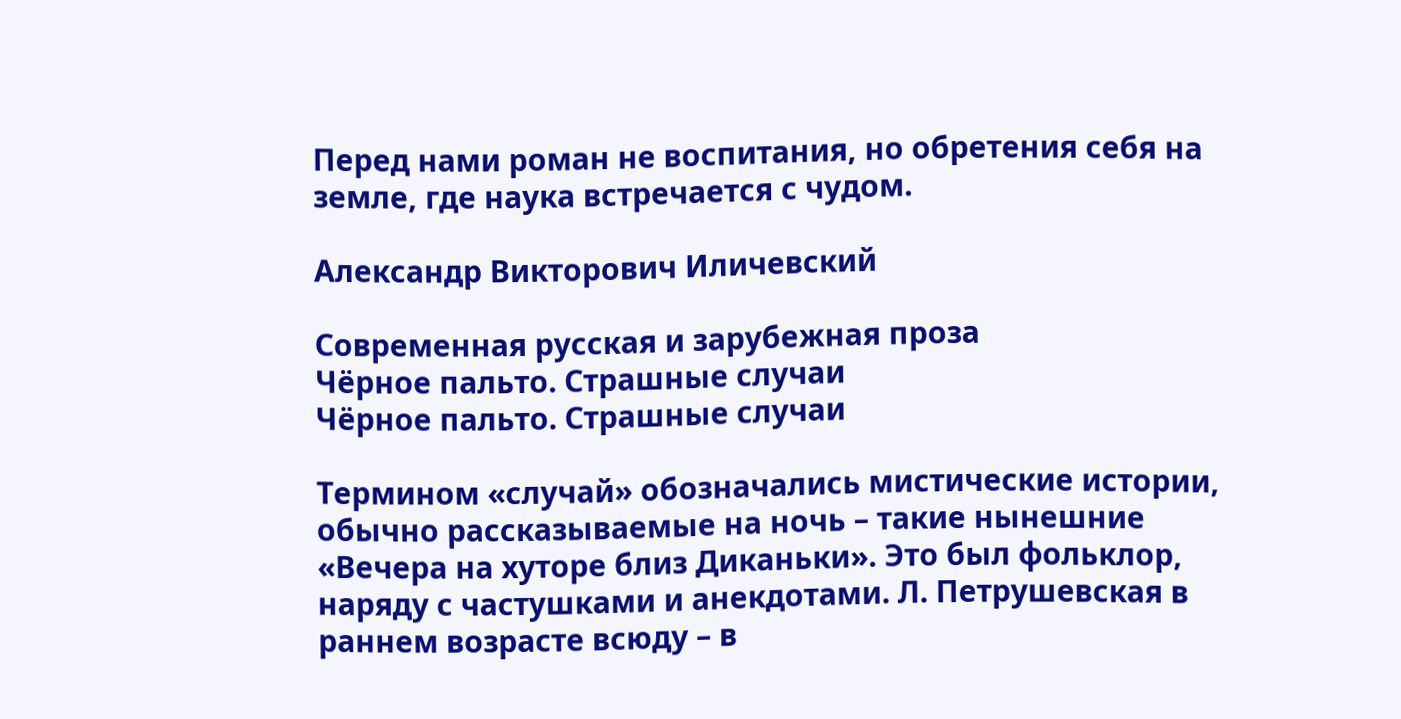Перед нами роман не воспитания, но обретения себя на земле, где наука встречается с чудом.

Александр Викторович Иличевский

Современная русская и зарубежная проза
Чёрное пальто. Страшные случаи
Чёрное пальто. Страшные случаи

Термином «случай» обозначались мистические истории, обычно рассказываемые на ночь – такие нынешние «Вечера на хуторе близ Диканьки». Это был фольклор, наряду с частушками и анекдотами. Л. Петрушевская в раннем возрасте всюду – в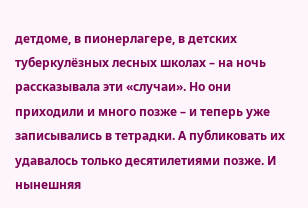детдоме, в пионерлагере, в детских туберкулёзных лесных школах – на ночь рассказывала эти «случаи». Но они приходили и много позже – и теперь уже записывались в тетрадки. А публиковать их удавалось только десятилетиями позже. И нынешняя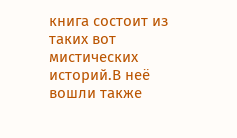книга состоит из таких вот мистических историй.В неё вошли также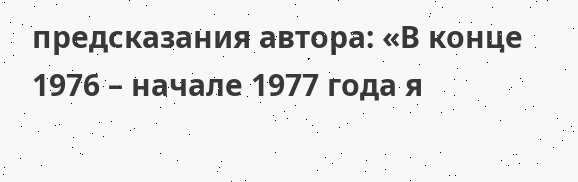предсказания автора: «В конце 1976 – начале 1977 года я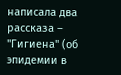написала два рассказа – "Гигиена" (об эпидемии в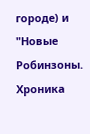городе) и "Новые Робинзоны. Хроника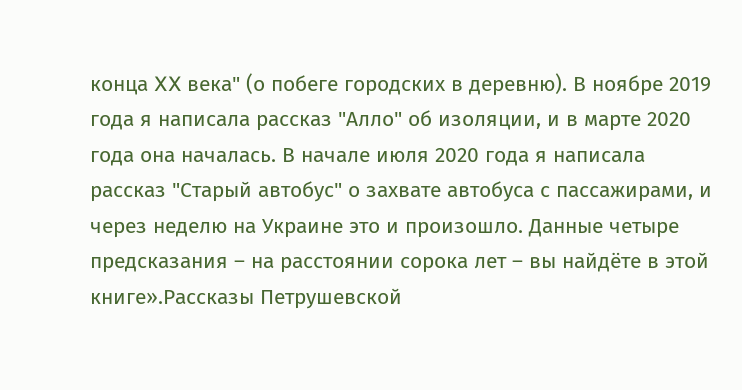конца XX века" (о побеге городских в деревню). В ноябре 2019 года я написала рассказ "Алло" об изоляции, и в марте 2020 года она началась. В начале июля 2020 года я написала рассказ "Старый автобус" о захвате автобуса с пассажирами, и через неделю на Украине это и произошло. Данные четыре предсказания – на расстоянии сорока лет – вы найдёте в этой книге».Рассказы Петрушевской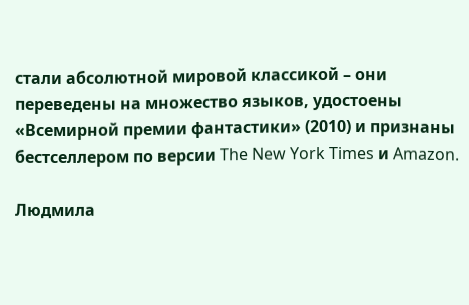стали абсолютной мировой классикой – они переведены на множество языков, удостоены «Всемирной премии фантастики» (2010) и признаны бестселлером по версии The New York Times и Amazon.

Людмила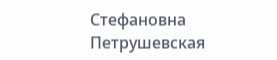Стефановна Петрушевская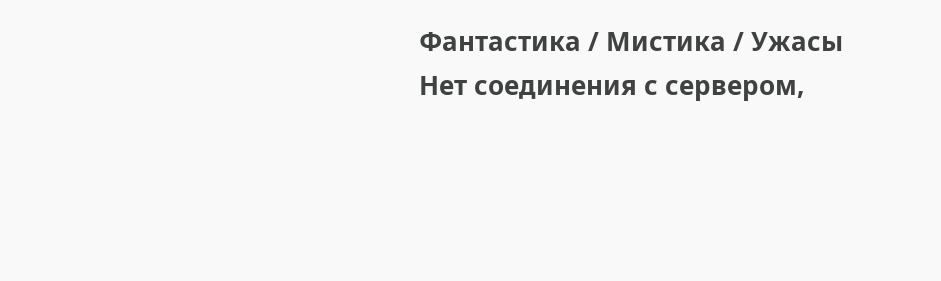Фантастика / Мистика / Ужасы
Нет соединения с сервером,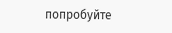попробуйте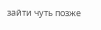зайти чуть позже